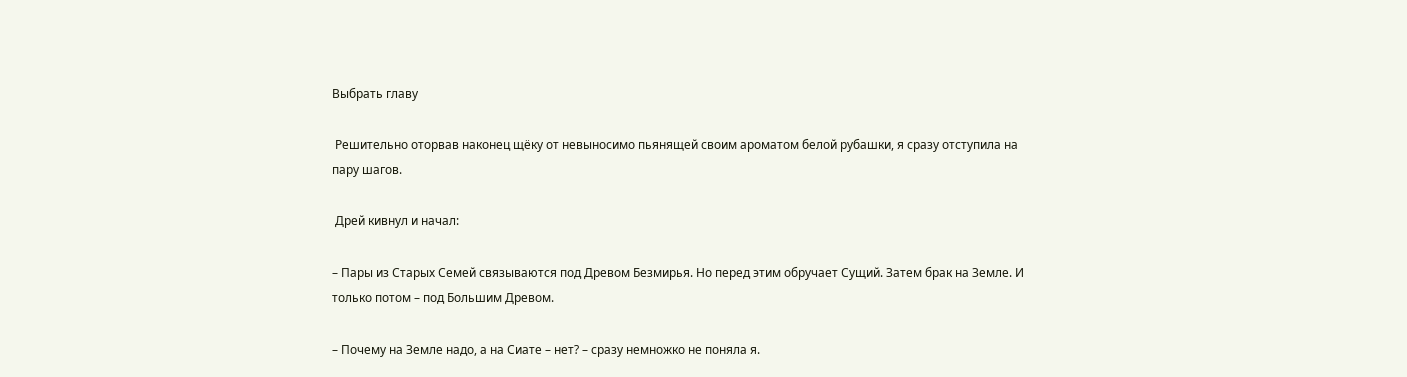Выбрать главу

 Решительно оторвав наконец щёку от невыносимо пьянящей своим ароматом белой рубашки, я сразу отступила на пару шагов.

 Дрей кивнул и начал:

– Пары из Старых Семей связываются под Древом Безмирья. Но перед этим обручает Сущий. Затем брак на Земле. И только потом – под Большим Древом.

– Почему на Земле надо, а на Сиате – нет? – сразу немножко не поняла я.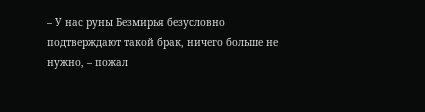– У нас руны Безмирья безусловно подтверждают такой брак, ничего больше не нужно, – пожал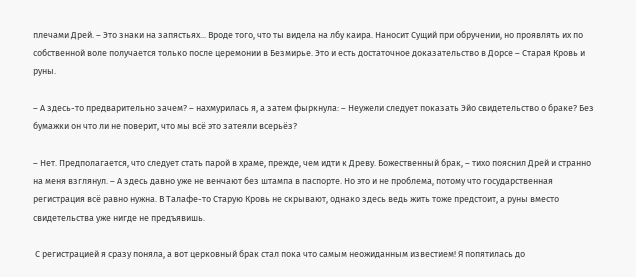плечами Дрей. – Это знаки на запястьях... Вроде того, что ты видела на лбу каира. Наносит Сущий при обручении, но проявлять их по собственной воле получается только после церемонии в Безмирье. Это и есть достаточное доказательство в Дорсе – Старая Кровь и руны.

– А здесь-то предварительно зачем? – нахмурилась я, а затем фыркнула: – Неужели следует показать Эйо свидетельство о браке? Без бумажки он что ли не поверит, что мы всё это затеяли всерьёз?

– Нет. Предполагается, что следует стать парой в храме, прежде, чем идти к Древу. Божественный брак, – тихо пояснил Дрей и странно на меня взглянул. – А здесь давно уже не венчают без штампа в паспорте. Но это и не проблема, потому что государственная регистрация всё равно нужна. В Талафе-то Старую Кровь не скрывают, однако здесь ведь жить тоже предстоит, а руны вместо свидетельства уже нигде не предъявишь.

 С регистрацией я сразу поняла, а вот церковный брак стал пока что самым неожиданным известием! Я попятилась до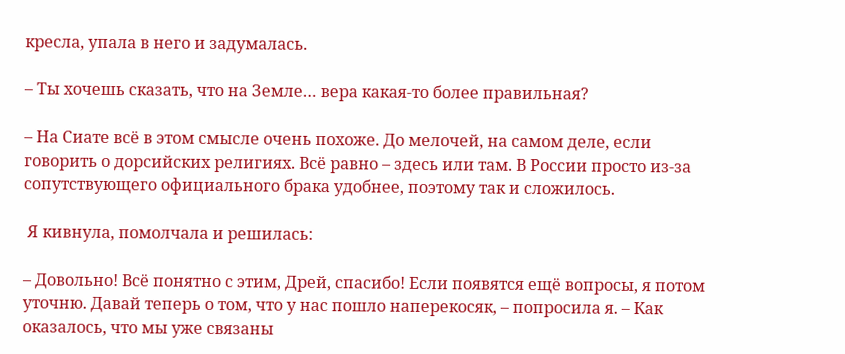кресла, упала в него и задумалась.

– Ты хочешь сказать, что на Земле… вера какая-то более правильная?

– На Сиате всё в этом смысле очень похоже. До мелочей, на самом деле, если говорить о дорсийских религиях. Всё равно – здесь или там. В России просто из-за сопутствующего официального брака удобнее, поэтому так и сложилось.

 Я кивнула, помолчала и решилась:

– Довольно! Всё понятно с этим, Дрей, спасибо! Если появятся ещё вопросы, я потом уточню. Давай теперь о том, что у нас пошло наперекосяк, – попросила я. – Как оказалось, что мы уже связаны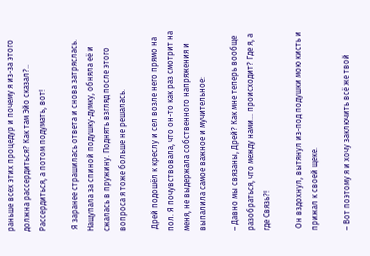раньше всех этих процедур и почему я из-за этого должна рассердиться? Как там Эйо сказал?.. Рассердиться, а потом подумать, вот!

 Я заранее страшилась ответа и снова затряслась. Нащупала за спиной подушку-думку, обняла её и сжалась в пружину. Поднять взгляд после этого вопроса я тоже больше не решалась.

 Дрей подошёл к креслу и сел возле него прямо на пол. Я почувствовала, что он-то как раз смотрит на меня, не выдержала собственного напряжения и выпалила самое важное и мучительное:

– Давно мы связаны, Дрей? Как мне теперь вообще разобраться, что между нами… происходит? Где я, а где Связь?!

 Он вздохнул, вытянул из-под подушки мою кисть и прижал к своей щеке.

– Вот поэтому я и хочу заключить всё же твой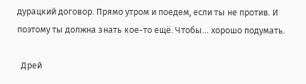дурацкий договор. Прямо утром и поедем, если ты не против. И поэтому ты должна знать кое-то ещё. Чтобы… хорошо подумать.

  Дрей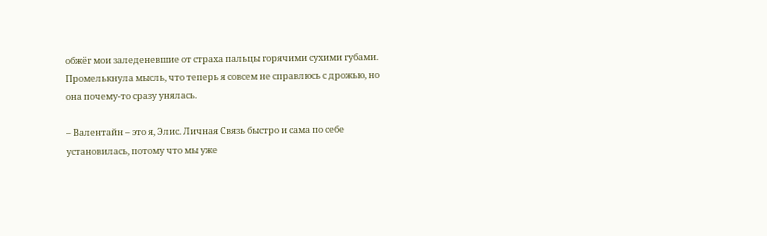обжёг мои заледеневшие от страха пальцы горячими сухими губами. Промелькнула мысль, что теперь я совсем не справлюсь с дрожью, но она почему-то сразу унялась.

– Валентайн – это я, Элис. Личная Связь быстро и сама по себе установилась, потому что мы уже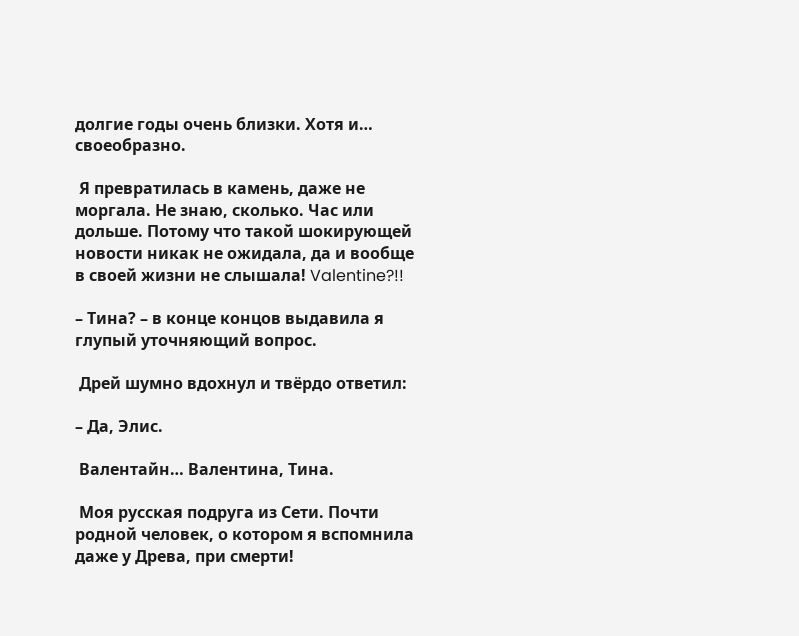долгие годы очень близки. Хотя и… своеобразно.

 Я превратилась в камень, даже не моргала. Не знаю, сколько. Час или дольше. Потому что такой шокирующей новости никак не ожидала, да и вообще в своей жизни не слышала! Valentine?!!

– Тина? – в конце концов выдавила я глупый уточняющий вопрос.

 Дрей шумно вдохнул и твёрдо ответил:

– Да, Элис.

 Валентайн… Валентина, Тина.

 Моя русская подруга из Сети. Почти родной человек, о котором я вспомнила даже у Древа, при смерти!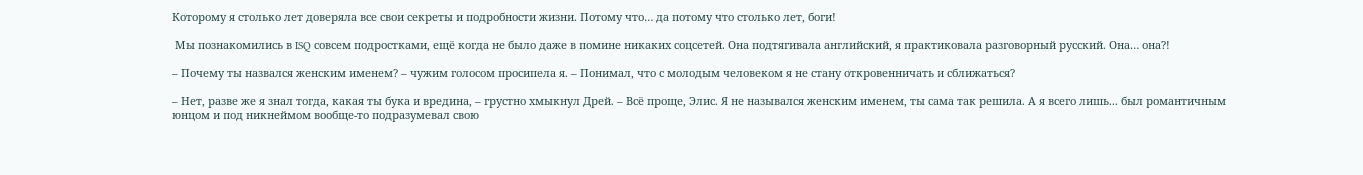Которому я столько лет доверяла все свои секреты и подробности жизни. Потому что… да потому что столько лет, боги!

 Мы познакомились в ISQ совсем подростками, ещё когда не было даже в помине никаких соцсетей. Она подтягивала английский, я практиковала разговорный русский. Она… она?!

– Почему ты назвался женским именем? – чужим голосом просипела я. – Понимал, что с молодым человеком я не стану откровенничать и сближаться?

– Нет, разве же я знал тогда, какая ты бука и вредина, – грустно хмыкнул Дрей. – Всё проще, Элис. Я не назывался женским именем, ты сама так решила. А я всего лишь... был романтичным юнцом и под никнеймом вообще-то подразумевал свою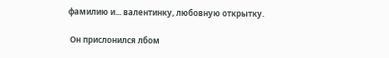фамилию и... валентинку, любовную открытку.

 Он прислонился лбом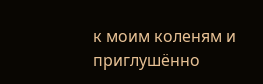к моим коленям и приглушённо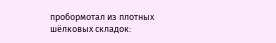пробормотал из плотных шёлковых складок: